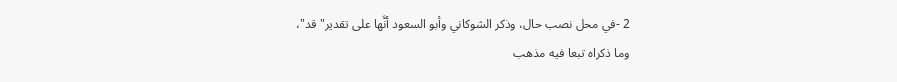2 -في محل نصب حال، وذكر الشوكاني وأبو السعود أنَّها على تقدير"قد"،
وما ذكراه تبعا فيه مذهب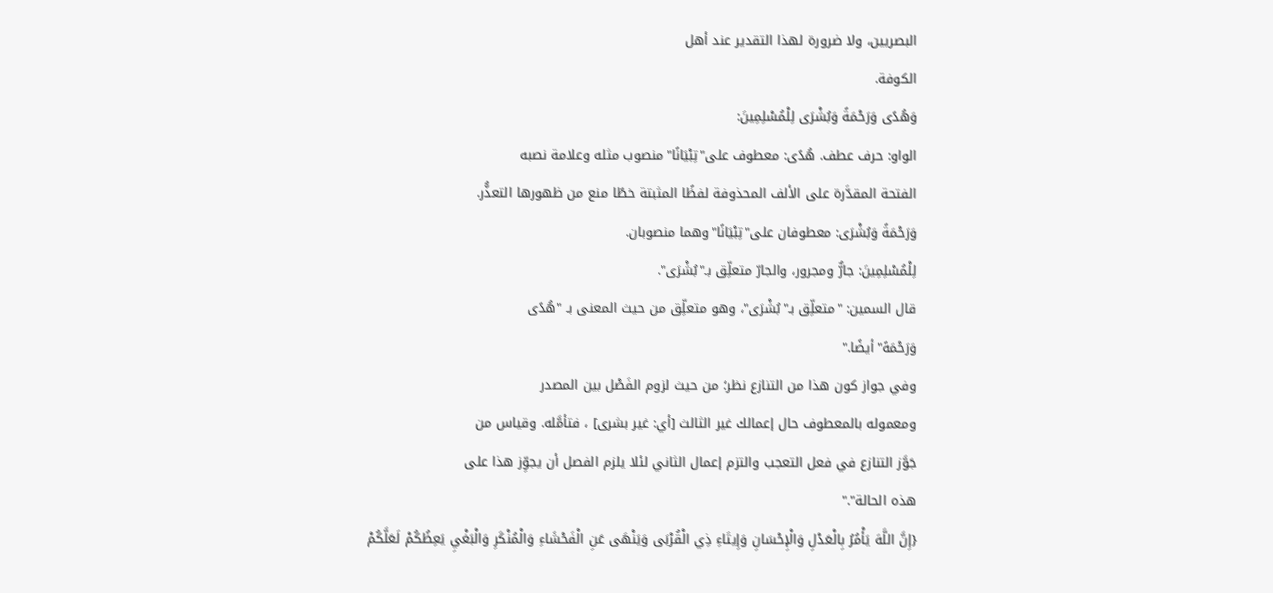البصريين، ولا ضرورة لهذا التقدير عند أهل
الكوفة.
وَهُدًى وَرَحْمَةً وَبُشْرَى لِلْمُسْلِمِينَ:
الواو: حرف عطف. هُدًى: معطوف على"تِبْيَانًا"منصوب مثله وعلامة نصبه
الفتحة المقدَّرة على الألف المحذوفة لفظًا المثبتة خطًا منع من ظهورها التعذُّر.
وَرَحْمَةً وَبُشْرَى: معطوفان على"تِبْيَانًا"وهما منصوبان.
لِلْمُسْلِمِينَ: جارٌّ ومجرور، والجارّ متعلِّق بـ"بُشْرَى".
قال السمين: "متعلِّق بـ"بُشْرَى"، وهو متعلِّق من حيث المعنى بـ "هُدًى
وَرَحْمَهً"أيضًا."
وفي جواز كون هذا من التنازع نظر؛ من حيث لزوم الفَصْل بين المصدر
ومعموله بالمعطوف حال إعمالك غير الثالث [أي: غير بشرى] ، فتأمَّله. وقياس من
جَوَّز التنازع في فعل التعجب والتزم إعمال الثاني لئلا يلزم الفصل أن يجوِّز هذا على
هذه الحالة"."
{إِنَّ اللَّهَ يَأْمُرُ بِالْعَدْلِ وَالْإِحْسَانِ وَإِيتَاءِ ذِي الْقُرْبَى وَيَنْهَى عَنِ الْفَحْشَاءِ وَالْمُنْكَرِ وَالْبَغْيِ يَعِظُكُمْ لَعَلَّكُمْ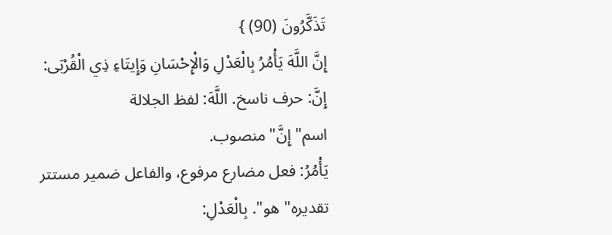تَذَكَّرُونَ (90) }
إِنَّ اللَّهَ يَأْمُرُ بِالْعَدْلِ وَالْإِحْسَانِ وَإِيتَاءِ ذِي الْقُرْبَى:
إِنَّ: حرف ناسخ. اللَّهَ: لفظ الجلالة اسم"إِنَّ"منصوب.
يَأْمُرُ: فعل مضارع مرفوع، والفاعل ضمير مستتر تقديره"هو". بِالْعَدْلِ: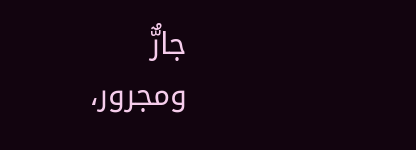جارٌّ
ومجرور،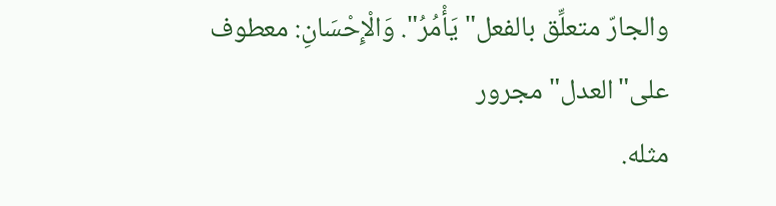والجارّ متعلِّق بالفعل"يَأْمُرُ". وَالْإِحْسَانِ: معطوف على"العدل"مجرور
مثله.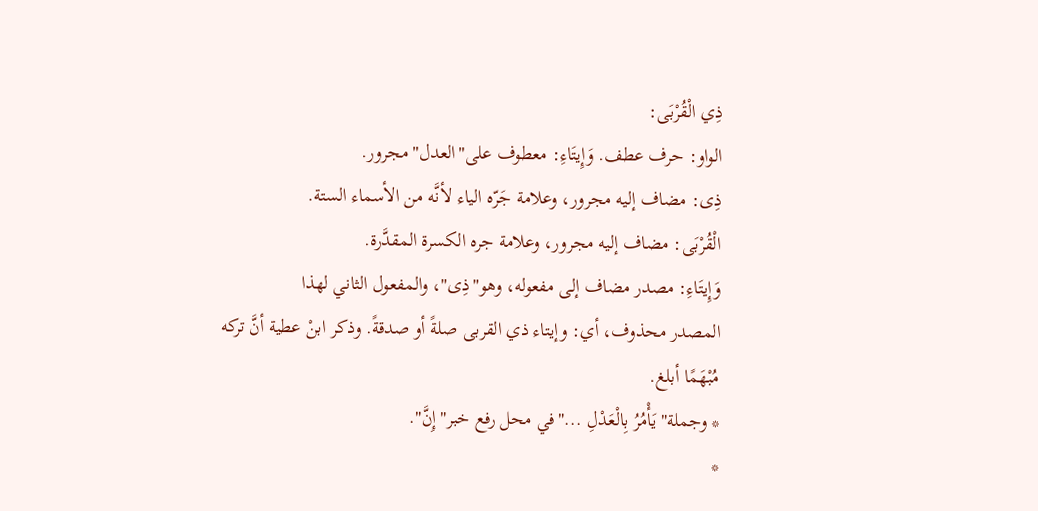ذِي الْقُرْبَى:
الواو: حرف عطف. وَإِيتَاءِ: معطوف على"العدل"مجرور.
ذِى: مضاف إليه مجرور، وعلامة جَرّه الياء لأنَّه من الأسماء الستة.
الْقُرْبَى: مضاف إليه مجرور، وعلامة جره الكسرة المقدَّرة.
وَإِيتَاءِ: مصدر مضاف إلى مفعوله، وهو"ذِى"، والمفعول الثاني لهذا
المصدر محذوف، أي: وإيتاء ذي القربى صلةً أو صدقةً. وذكر ابنْ عطية أنَّ تركه
مُبْهَمًا أبلغ.
* وجملة"يَأْمُرُ بِالْعَدْلِ ..."في محل رفع خبر"إِنَّ".
*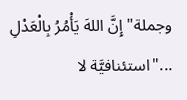وجملة"إِنَّ اللهَ يَأْمُرُ بِالْعَدْلِ ..."استئنافيَّة لا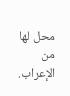محل لها من الإعراب.